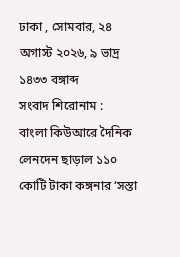ঢাকা , সোমবার, ২৪ অগাস্ট ২০২৬, ৯ ভাদ্র ১৪৩৩ বঙ্গাব্দ
সংবাদ শিরোনাম :
বাংলা কিউআরে দৈনিক লেনদেন ছাড়াল ১১০ কোটি টাকা কঙ্গনার ‘সস্তা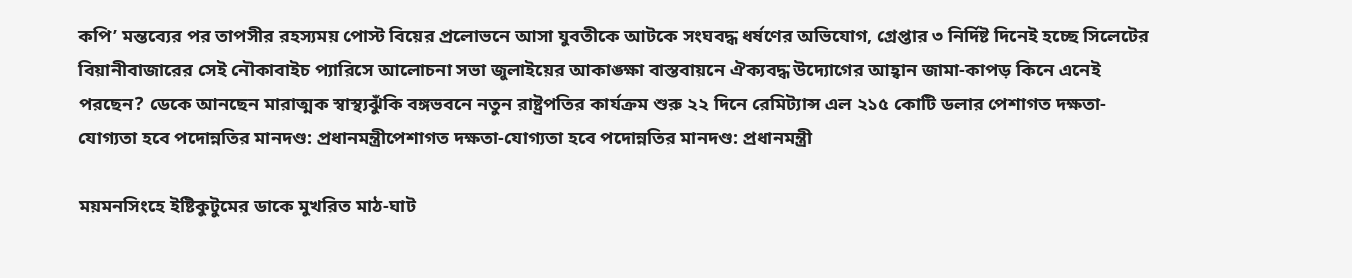কপি’ মন্তব্যের পর তাপসীর রহস্যময় পোস্ট বিয়ের প্রলোভনে আসা যুবতীকে আটকে সংঘবদ্ধ ধর্ষণের অভিযোগ, গ্রেপ্তার ৩ নির্দিষ্ট দিনেই হচ্ছে সিলেটের বিয়ানীবাজারের সেই নৌকাবাইচ প্যারিসে আলোচনা সভা জুলাইয়ের আকাঙ্ক্ষা বাস্তবায়নে ঐক্যবদ্ধ উদ্যোগের আহ্বান জামা-কাপড় কিনে এনেই পরছেন? ডেকে আনছেন মারাত্মক স্বাস্থ্যঝুঁকি বঙ্গভবনে নতুন রাষ্ট্রপতির কার্যক্রম শুরু ২২ দিনে রেমিট্যান্স এল ২১৫ কোটি ডলার পেশাগত দক্ষতা-যোগ্যতা হবে পদোন্নতির মানদণ্ড: প্রধানমন্ত্রীপেশাগত দক্ষতা-যোগ্যতা হবে পদোন্নতির মানদণ্ড: প্রধানমন্ত্রী

ময়মনসিংহে ইষ্টিকুটুমের ডাকে মুখরিত মাঠ-ঘাট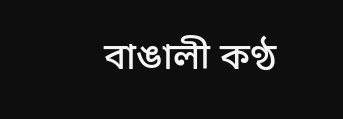বাঙালী কণ্ঠ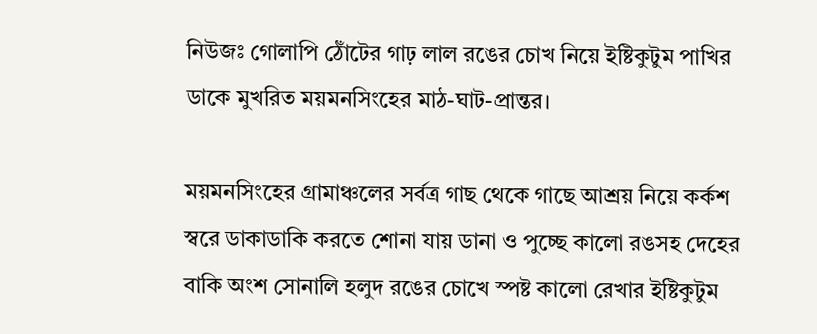নিউজঃ গোলাপি ঠোঁটের গাঢ় লাল রঙের চোখ নিয়ে ইষ্টিকুটুম পাখির ডাকে মুখরিত ময়মনসিংহের মাঠ-ঘাট-প্রান্তর।

ময়মনসিংহের গ্রামাঞ্চলের সর্বত্র গাছ থেকে গাছে আশ্রয় নিয়ে কর্কশ স্বরে ডাকাডাকি করতে শোনা যায় ডানা ও পুচ্ছে কালো রঙসহ দেহের বাকি অংশ সোনালি হলুদ রঙের চোখে স্পষ্ট কালো রেখার ইষ্টিকুটুম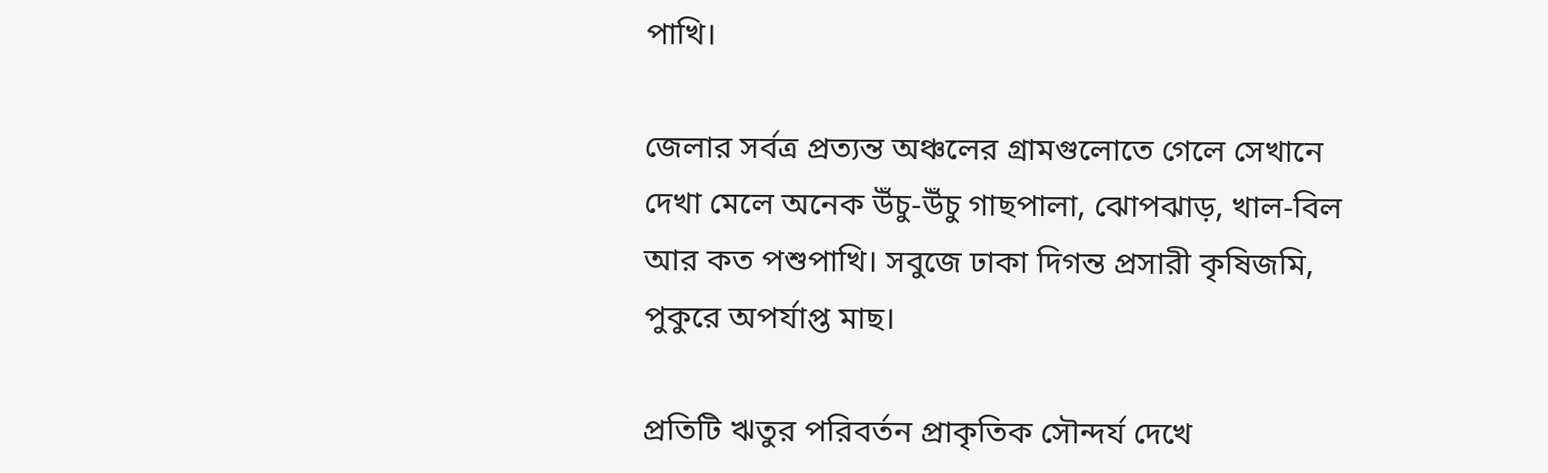পাখি।

জেলার সর্বত্র প্রত্যন্ত অঞ্চলের গ্রামগুলোতে গেলে সেখানে দেখা মেলে অনেক উঁচু-উঁচু গাছপালা, ঝোপঝাড়, খাল-বিল আর কত পশুপাখি। সবুজে ঢাকা দিগন্ত প্রসারী কৃষিজমি, পুকুরে অপর্যাপ্ত মাছ।

প্রতিটি ঋতুর পরিবর্তন প্রাকৃতিক সৌন্দর্য দেখে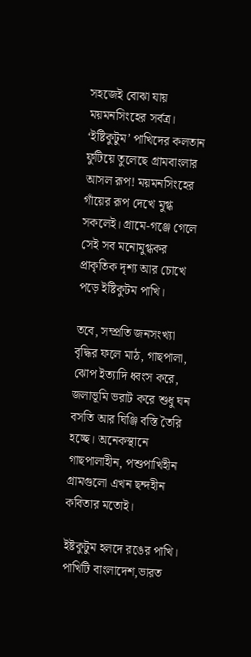সহজেই বোঝা যায় ময়মনসিংহের সর্বত্র। ‘ইষ্টিকুটুম’ পাখিদের কলতান ফুটিয়ে তুলেছে গ্রামবাংলার আসল রূপ! ময়মনসিংহের গাঁয়ের রূপ দেখে মুগ্ধ সকলেই। গ্রামে-গঞ্জে গেলে সেই সব মনোমুগ্ধকর প্রাকৃতিক দৃশ্য আর চোখে পড়ে ইষ্টিকুটম পাখি।

তবে, সম্প্রতি জনসংখ্যা বৃদ্ধির ফলে মাঠ, গাছপালা, ঝোপ ইত্যাদি ধ্বংস করে, জলাভূমি ভরাট করে শুধু ঘন বসতি আর ঘিঞ্জি বস্তি তৈরি হচ্ছে। অনেকস্থানে গাছপালাহীন, পশুপাখিহীন গ্রামগুলো এখন ছন্দহীন কবিতার মতোই।

ইষ্টকুটুম হলদে রঙের পাখি। পাখিটি বাংলাদেশ,ভারত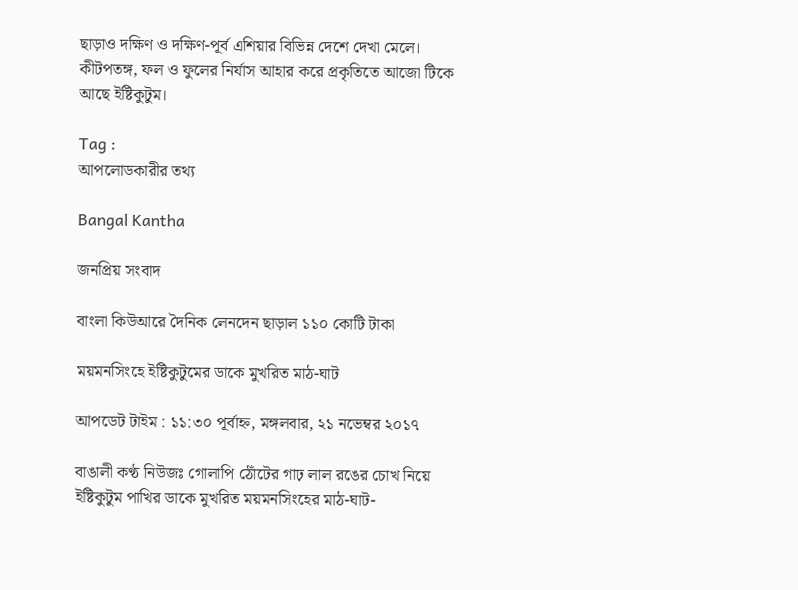ছাড়াও দক্ষিণ ও দক্ষিণ-পূর্ব এশিয়ার বিভিন্ন দেশে দেখা মেলে। কীটপতঙ্গ, ফল ও ফুলের নির্যাস আহার করে প্রকৃতিতে আজো টিকে আছে ইষ্টিকুটুম।

Tag :
আপলোডকারীর তথ্য

Bangal Kantha

জনপ্রিয় সংবাদ

বাংলা কিউআরে দৈনিক লেনদেন ছাড়াল ১১০ কোটি টাকা

ময়মনসিংহে ইষ্টিকুটুমের ডাকে মুখরিত মাঠ-ঘাট

আপডেট টাইম : ১১:৩০ পূর্বাহ্ন, মঙ্গলবার, ২১ নভেম্বর ২০১৭

বাঙালী কণ্ঠ নিউজঃ গোলাপি ঠোঁটের গাঢ় লাল রঙের চোখ নিয়ে ইষ্টিকুটুম পাখির ডাকে মুখরিত ময়মনসিংহের মাঠ-ঘাট-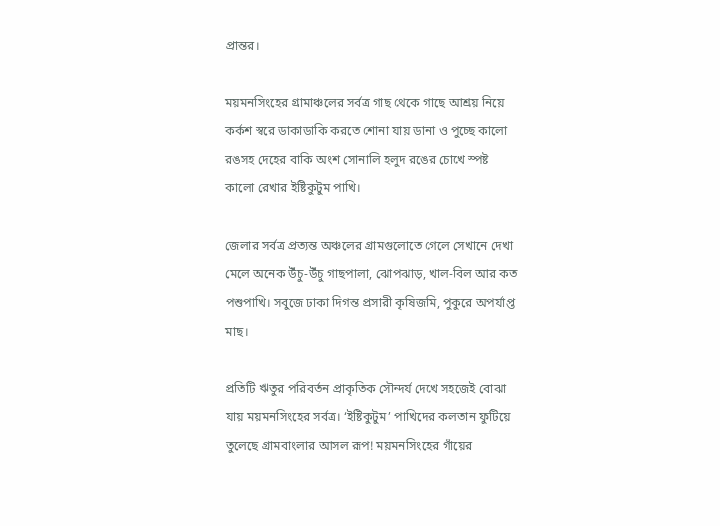প্রান্তর।

ময়মনসিংহের গ্রামাঞ্চলের সর্বত্র গাছ থেকে গাছে আশ্রয় নিয়ে কর্কশ স্বরে ডাকাডাকি করতে শোনা যায় ডানা ও পুচ্ছে কালো রঙসহ দেহের বাকি অংশ সোনালি হলুদ রঙের চোখে স্পষ্ট কালো রেখার ইষ্টিকুটুম পাখি।

জেলার সর্বত্র প্রত্যন্ত অঞ্চলের গ্রামগুলোতে গেলে সেখানে দেখা মেলে অনেক উঁচু-উঁচু গাছপালা, ঝোপঝাড়, খাল-বিল আর কত পশুপাখি। সবুজে ঢাকা দিগন্ত প্রসারী কৃষিজমি, পুকুরে অপর্যাপ্ত মাছ।

প্রতিটি ঋতুর পরিবর্তন প্রাকৃতিক সৌন্দর্য দেখে সহজেই বোঝা যায় ময়মনসিংহের সর্বত্র। ‘ইষ্টিকুটুম’ পাখিদের কলতান ফুটিয়ে তুলেছে গ্রামবাংলার আসল রূপ! ময়মনসিংহের গাঁয়ের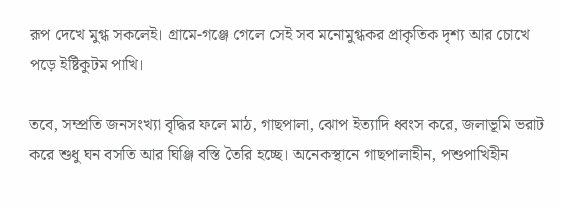রূপ দেখে মুগ্ধ সকলেই। গ্রামে-গঞ্জে গেলে সেই সব মনোমুগ্ধকর প্রাকৃতিক দৃশ্য আর চোখে পড়ে ইষ্টিকুটম পাখি।

তবে, সম্প্রতি জনসংখ্যা বৃদ্ধির ফলে মাঠ, গাছপালা, ঝোপ ইত্যাদি ধ্বংস করে, জলাভূমি ভরাট করে শুধু ঘন বসতি আর ঘিঞ্জি বস্তি তৈরি হচ্ছে। অনেকস্থানে গাছপালাহীন, পশুপাখিহীন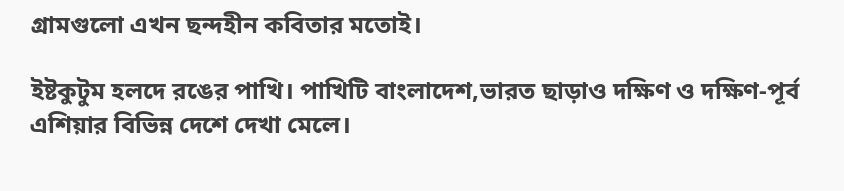গ্রামগুলো এখন ছন্দহীন কবিতার মতোই।

ইষ্টকুটুম হলদে রঙের পাখি। পাখিটি বাংলাদেশ,ভারত ছাড়াও দক্ষিণ ও দক্ষিণ-পূর্ব এশিয়ার বিভিন্ন দেশে দেখা মেলে।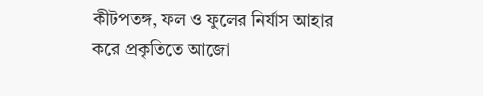কীটপতঙ্গ, ফল ও ফুলের নির্যাস আহার করে প্রকৃতিতে আজো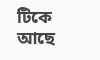টিকে আছে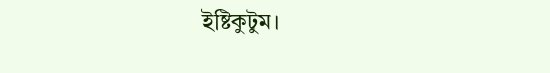ইষ্টিকুটুম।